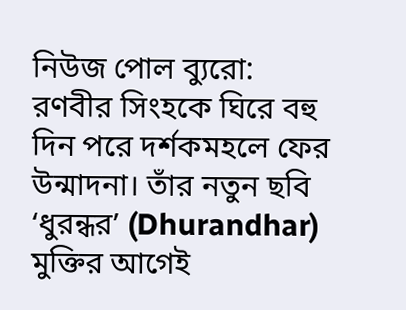নিউজ পোল ব্যুরো: রণবীর সিংহকে ঘিরে বহু দিন পরে দর্শকমহলে ফের উন্মাদনা। তাঁর নতুন ছবি ‘ধুরন্ধর’ (Dhurandhar) মুক্তির আগেই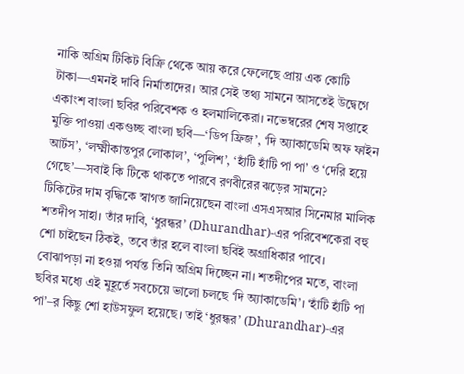নাকি অগ্রিম টিকিট বিক্রি থেকে আয় করে ফেলেছে প্রায় এক কোটি টাকা—এমনই দাবি নির্মাতাদের। আর সেই তথ্য সামনে আসতেই উদ্বেগে একাংশ বাংলা ছবির পরিবেশক ও হলমালিকেরা। নভেম্বরের শেষ সপ্তাহে মুক্তি পাওয়া একগুচ্ছ বাংলা ছবি—‘ডিপ ফ্রিজ’, ‘দি অ্যাকাডেমি অফ ফাইন আর্টস’, ‘লক্ষ্মীকান্তপুর লোকাল’, ‘পুলিশ’, ‘হাঁটি হাঁটি পা পা’ ও ‘দেরি হয়ে গেছে’—সবাই কি টিকে থাকতে পারবে রণবীরের ঝড়ের সামনে?
টিকিটের দাম বৃদ্ধিকে স্বাগত জানিয়েছেন বাংলা এসএসআর সিনেমার মালিক শতদীপ সাহা। তাঁর দাবি, ‘ধুরন্ধর’ (Dhurandhar)-এর পরিবেশকেরা বহু শো চাইছেন ঠিকই, তবে তাঁর হলে বাংলা ছবিই অগ্রাধিকার পাবে। বোঝাপড়া না হওয়া পর্যন্ত তিনি অগ্রিম দিচ্ছেন না। শতদীপের মতে, বাংলা ছবির মধ্যে এই মুহূর্তে সবচেয়ে ভালো চলছে ‘দি অ্যাকাডেমি’। ‘হাঁটি হাঁটি পা পা’–র কিছু শো হাউসফুল হয়েছে। তাই ‘ধুরন্ধর’ (Dhurandhar)-এর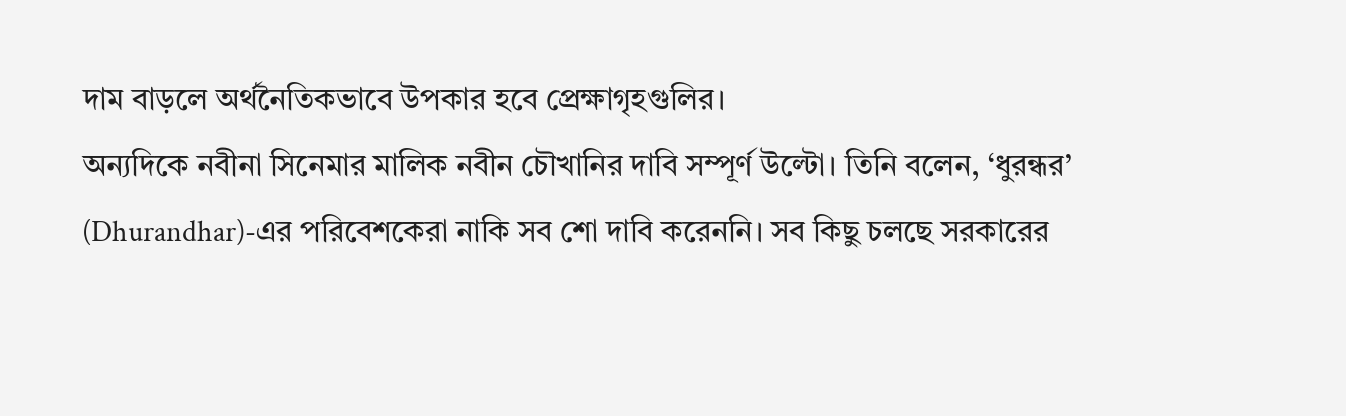দাম বাড়লে অর্থনৈতিকভাবে উপকার হবে প্রেক্ষাগৃহগুলির।
অন্যদিকে নবীনা সিনেমার মালিক নবীন চৌখানির দাবি সম্পূর্ণ উল্টো। তিনি বলেন, ‘ধুরন্ধর’ (Dhurandhar)-এর পরিবেশকেরা নাকি সব শো দাবি করেননি। সব কিছু চলছে সরকারের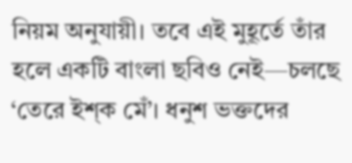নিয়ম অনুযায়ী। তবে এই মুহূর্তে তাঁর হলে একটি বাংলা ছবিও নেই—চলছে ‘তেরে ইশ্ক মেঁ’। ধনুশ ভক্তদের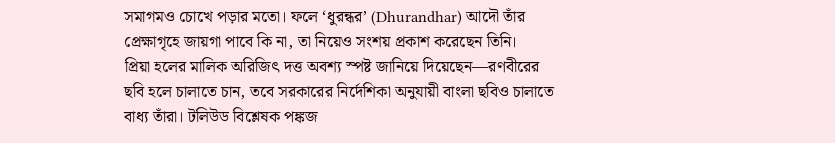সমাগমও চোখে পড়ার মতো। ফলে ‘ধুরন্ধর’ (Dhurandhar) আদৌ তাঁর প্রেক্ষাগৃহে জায়গা পাবে কি না, তা নিয়েও সংশয় প্রকাশ করেছেন তিনি।
প্রিয়া হলের মালিক অরিজিৎ দত্ত অবশ্য স্পষ্ট জানিয়ে দিয়েছেন—রণবীরের ছবি হলে চালাতে চান, তবে সরকারের নির্দেশিকা অনুযায়ী বাংলা ছবিও চালাতে বাধ্য তাঁরা। টলিউড বিশ্লেষক পঙ্কজ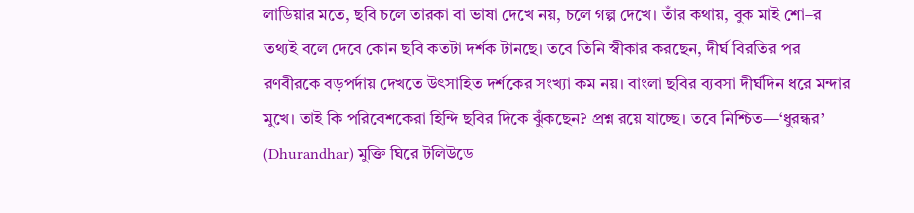লাডিয়ার মতে, ছবি চলে তারকা বা ভাষা দেখে নয়, চলে গল্প দেখে। তাঁর কথায়, বুক মাই শো–র তথ্যই বলে দেবে কোন ছবি কতটা দর্শক টানছে। তবে তিনি স্বীকার করছেন, দীর্ঘ বিরতির পর রণবীরকে বড়পর্দায় দেখতে উৎসাহিত দর্শকের সংখ্যা কম নয়। বাংলা ছবির ব্যবসা দীর্ঘদিন ধরে মন্দার মুখে। তাই কি পরিবেশকেরা হিন্দি ছবির দিকে ঝুঁকছেন? প্রশ্ন রয়ে যাচ্ছে। তবে নিশ্চিত—‘ধুরন্ধর’ (Dhurandhar) মুক্তি ঘিরে টলিউডে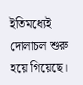ইতিমধ্যেই দোলাচল শুরু হয়ে গিয়েছে।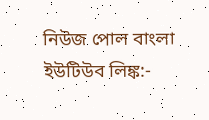নিউজ পোল বাংলা ইউটিউব লিঙ্ক:-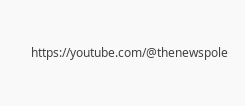https://youtube.com/@thenewspole